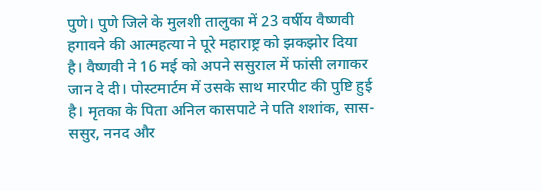पुणे। पुणे जिले के मुलशी तालुका में 23 वर्षीय वैष्णवी हगावने की आत्महत्या ने पूरे महाराष्ट्र को झकझोर दिया है। वैष्णवी ने 16 मई को अपने ससुराल में फांसी लगाकर जान दे दी। पोस्टमार्टम में उसके साथ मारपीट की पुष्टि हुई है। मृतका के पिता अनिल कासपाटे ने पति शशांक, सास-ससुर, ननद और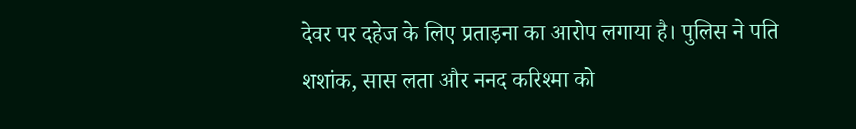देवर पर दहेज के लिए प्रताड़ना का आरोप लगाया है। पुलिस ने पति शशांक, सास लता और ननद करिश्मा को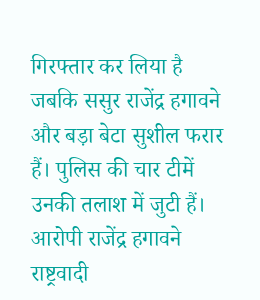गिरफ्तार कर लिया है जबकि ससुर राजेंद्र हगावने और बड़ा बेटा सुशील फरार हैं। पुलिस की चार टीमें उनकी तलाश में जुटी हैं। आरोपी राजेंद्र हगावने राष्ट्रवादी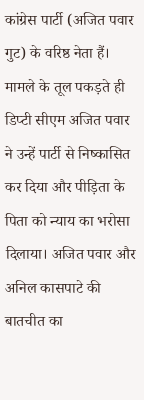कांग्रेस पार्टी (अजित पवार गुट) के वरिष्ठ नेता हैं। मामले के तूल पकड़ते ही डिप्टी सीएम अजित पवार ने उन्हें पार्टी से निष्कासित कर दिया और पीड़िता के पिता को न्याय का भरोसा दिलाया। अजित पवार और अनिल कासपाटे की बातचीत का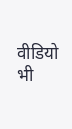वीडियो भी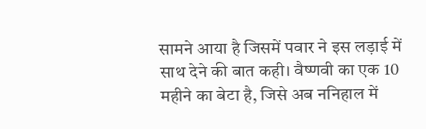सामने आया है जिसमें पवार ने इस लड़ाई में साथ देने की बात कही। वैष्णवी का एक 10 महीने का बेटा है, जिसे अब ननिहाल में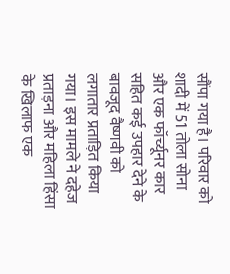सौंपा गया है। परिवार को शादी में 51 तोला सोना और एक फॉर्च्यूनर कार सहित कई उपहार देने के बावजूद वैष्णवी को लगातार प्रताड़ित किया गया। इस मामले ने दहेज प्रताड़ना और महिला हिंसा के खिलाफ एक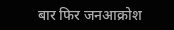बार फिर जनआक्रोश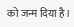को जन्म दिया है।